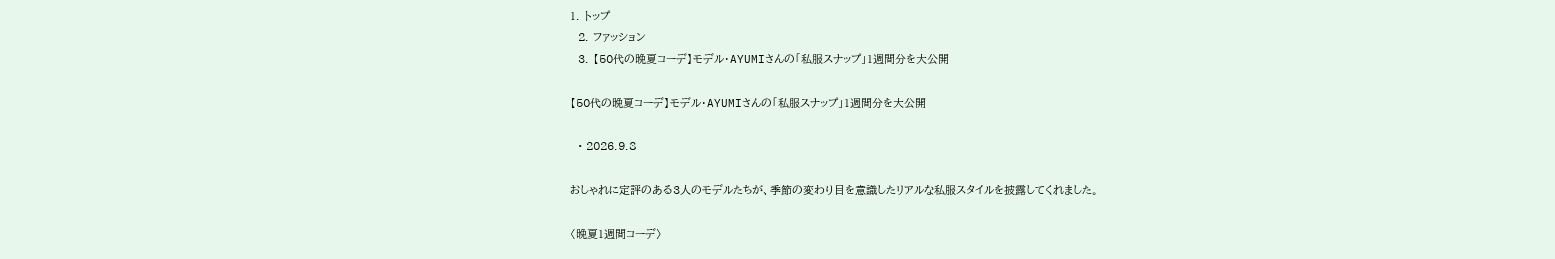1. トップ
  2. ファッション
  3. 【50代の晩夏コーデ】モデル・AYUMIさんの「私服スナップ」1週間分を大公開

【50代の晩夏コーデ】モデル・AYUMIさんの「私服スナップ」1週間分を大公開

  • 2026.9.8

おしゃれに定評のある3人のモデルたちが、季節の変わり目を意識したリアルな私服スタイルを披露してくれました。

〈晩夏1週間コーデ〉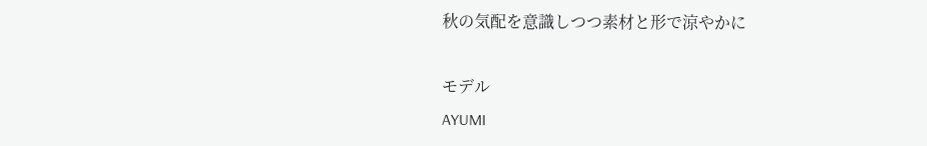秋の気配を意識しつつ素材と形で涼やかに

モデル
AYUMI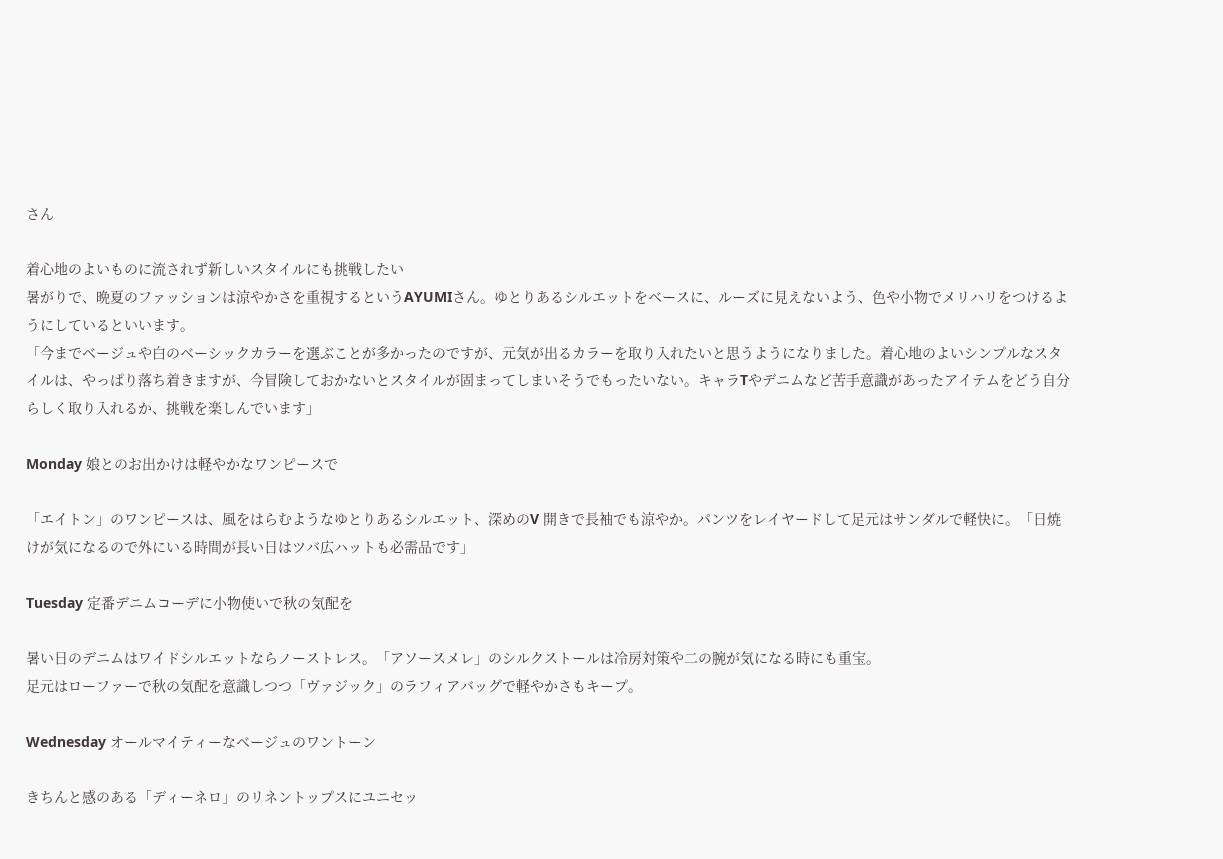さん

着心地のよいものに流されず新しいスタイルにも挑戦したい
暑がりで、晩夏のファッションは涼やかさを重視するというAYUMIさん。ゆとりあるシルエットをベースに、ルーズに見えないよう、色や小物でメリハリをつけるようにしているといいます。
「今までベージュや白のベーシックカラーを選ぶことが多かったのですが、元気が出るカラーを取り入れたいと思うようになりました。着心地のよいシンプルなスタイルは、やっぱり落ち着きますが、今冒険しておかないとスタイルが固まってしまいそうでもったいない。キャラTやデニムなど苦手意識があったアイテムをどう自分らしく取り入れるか、挑戦を楽しんでいます」

Monday 娘とのお出かけは軽やかなワンピースで

「エイトン」のワンピースは、風をはらむようなゆとりあるシルエット、深めのV 開きで長袖でも涼やか。パンツをレイヤードして足元はサンダルで軽快に。「日焼けが気になるので外にいる時間が長い日はツバ広ハットも必需品です」

Tuesday 定番デニムコーデに小物使いで秋の気配を

暑い日のデニムはワイドシルエットならノーストレス。「アソースメレ」のシルクストールは冷房対策や二の腕が気になる時にも重宝。
足元はローファーで秋の気配を意識しつつ「ヴァジック」のラフィアバッグで軽やかさもキープ。

Wednesday オールマイティーなベージュのワントーン

きちんと感のある「ディーネロ」のリネントップスにユニセッ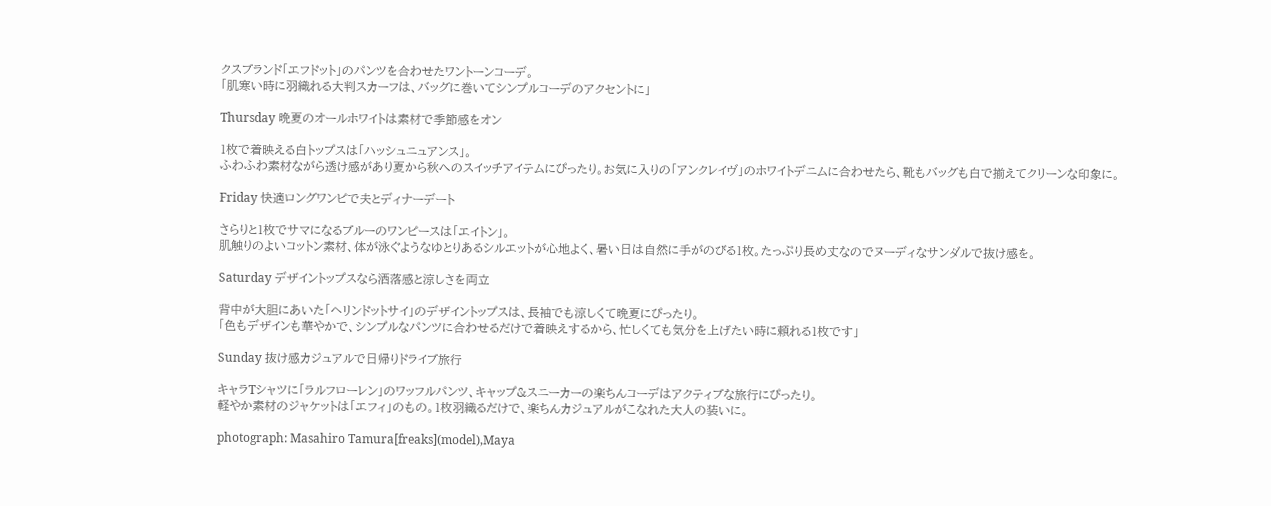クスブランド「エフドット」のパンツを合わせたワントーンコーデ。
「肌寒い時に羽織れる大判スカーフは、バッグに巻いてシンプルコーデのアクセントに」

Thursday 晩夏のオールホワイトは素材で季節感をオン

1枚で着映える白トップスは「ハッシュニュアンス」。
ふわふわ素材ながら透け感があり夏から秋へのスイッチアイテムにぴったり。お気に入りの「アンクレイヴ」のホワイトデニムに合わせたら、靴もバッグも白で揃えてクリーンな印象に。

Friday 快適ロングワンピで夫とディナーデート

さらりと1枚でサマになるブルーのワンピースは「エイトン」。
肌触りのよいコットン素材、体が泳ぐようなゆとりあるシルエットが心地よく、暑い日は自然に手がのびる1枚。たっぷり長め丈なのでヌーディなサンダルで抜け感を。

Saturday デザイントップスなら洒落感と涼しさを両立

背中が大胆にあいた「ヘリンドットサイ」のデザイントップスは、長袖でも涼しくて晩夏にぴったり。
「色もデザインも華やかで、シンプルなパンツに合わせるだけで着映えするから、忙しくても気分を上げたい時に頼れる1枚です」

Sunday 抜け感カジュアルで日帰りドライブ旅行

キャラTシャツに「ラルフローレン」のワッフルパンツ、キャップ&スニーカーの楽ちんコーデはアクティブな旅行にぴったり。
軽やか素材のジャケットは「エフィ」のもの。1枚羽織るだけで、楽ちんカジュアルがこなれた大人の装いに。

photograph: Masahiro Tamura[freaks](model),Maya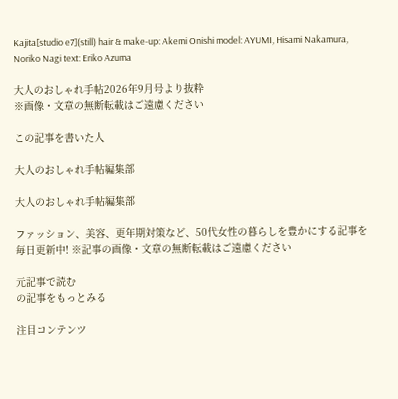Kajita[studio e7](still) hair & make-up: Akemi Onishi model: AYUMI, Hisami Nakamura, Noriko Nagi text: Eriko Azuma

大人のおしゃれ手帖2026年9月号より抜粋
※画像・文章の無断転載はご遠慮ください

この記事を書いた人

大人のおしゃれ手帖編集部

大人のおしゃれ手帖編集部

ファッション、美容、更年期対策など、50代女性の暮らしを豊かにする記事を毎日更新中! ※記事の画像・文章の無断転載はご遠慮ください

元記事で読む
の記事をもっとみる

注目コンテンツ